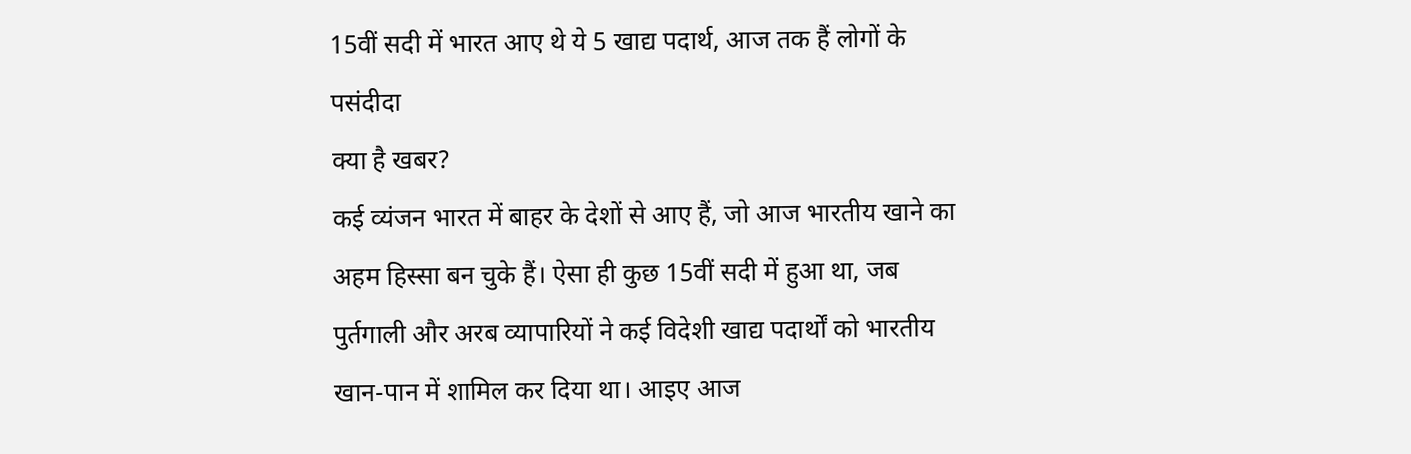15वीं सदी में भारत आए थे ये 5 खाद्य पदार्थ, आज तक हैं लोगों के पसंदीदा
क्या है खबर?
कई व्यंजन भारत में बाहर के देशों से आए हैं, जो आज भारतीय खाने का अहम हिस्सा बन चुके हैं। ऐसा ही कुछ 15वीं सदी में हुआ था, जब पुर्तगाली और अरब व्यापारियों ने कई विदेशी खाद्य पदार्थों को भारतीय खान-पान में शामिल कर दिया था। आइए आज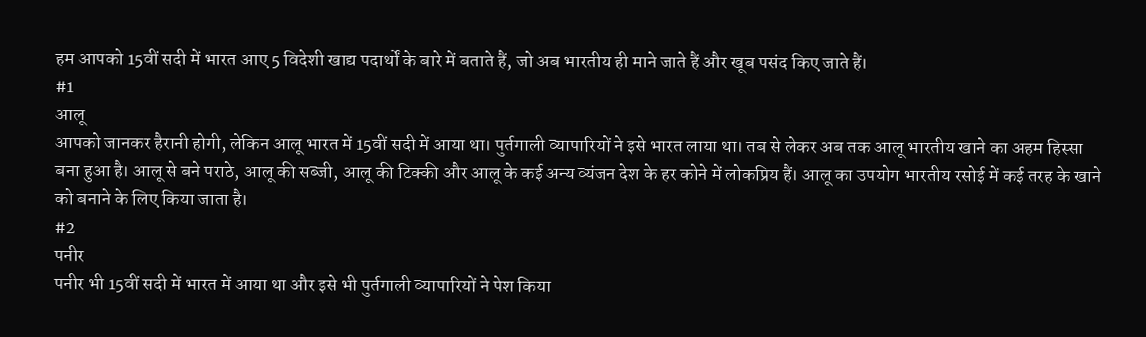हम आपको 15वीं सदी में भारत आए 5 विदेशी खाद्य पदार्थों के बारे में बताते हैं, जो अब भारतीय ही माने जाते हैं और खूब पसंद किए जाते हैं।
#1
आलू
आपको जानकर हैरानी होगी, लेकिन आलू भारत में 15वीं सदी में आया था। पुर्तगाली व्यापारियों ने इसे भारत लाया था। तब से लेकर अब तक आलू भारतीय खाने का अहम हिस्सा बना हुआ है। आलू से बने पराठे, आलू की सब्जी, आलू की टिक्की और आलू के कई अन्य व्यंजन देश के हर कोने में लोकप्रिय हैं। आलू का उपयोग भारतीय रसोई में कई तरह के खाने को बनाने के लिए किया जाता है।
#2
पनीर
पनीर भी 15वीं सदी में भारत में आया था और इसे भी पुर्तगाली व्यापारियों ने पेश किया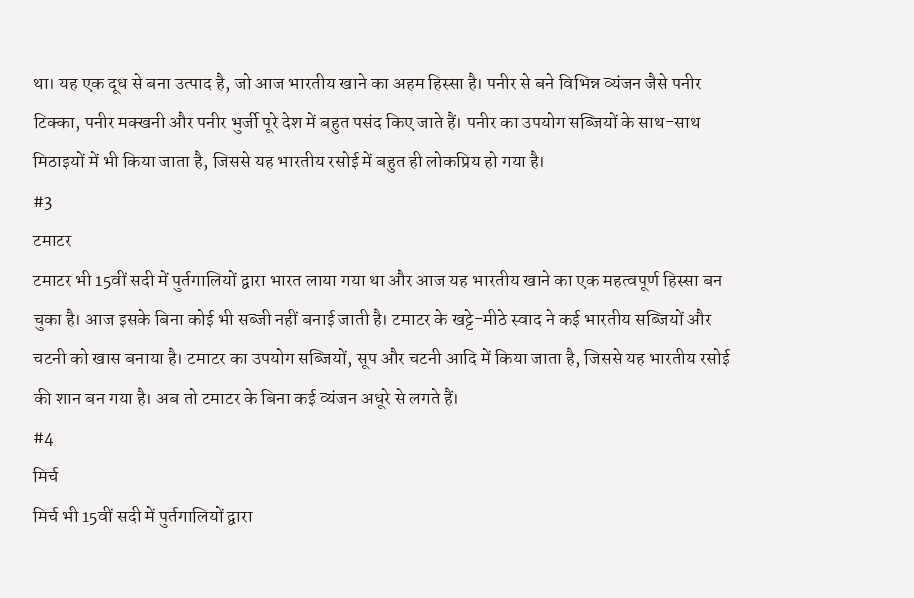था। यह एक दूध से बना उत्पाद है, जो आज भारतीय खाने का अहम हिस्सा है। पनीर से बने विभिन्न व्यंजन जैसे पनीर टिक्का, पनीर मक्खनी और पनीर भुर्जी पूरे देश में बहुत पसंद किए जाते हैं। पनीर का उपयोग सब्जियों के साथ-साथ मिठाइयों में भी किया जाता है, जिससे यह भारतीय रसोई में बहुत ही लोकप्रिय हो गया है।
#3
टमाटर
टमाटर भी 15वीं सदी में पुर्तगालियों द्वारा भारत लाया गया था और आज यह भारतीय खाने का एक महत्वपूर्ण हिस्सा बन चुका है। आज इसके बिना कोई भी सब्जी नहीं बनाई जाती है। टमाटर के खट्टे-मीठे स्वाद ने कई भारतीय सब्जियों और चटनी को खास बनाया है। टमाटर का उपयोग सब्जियों, सूप और चटनी आदि में किया जाता है, जिससे यह भारतीय रसोई की शान बन गया है। अब तो टमाटर के बिना कई व्यंजन अधूरे से लगते हैं।
#4
मिर्च
मिर्च भी 15वीं सदी में पुर्तगालियों द्वारा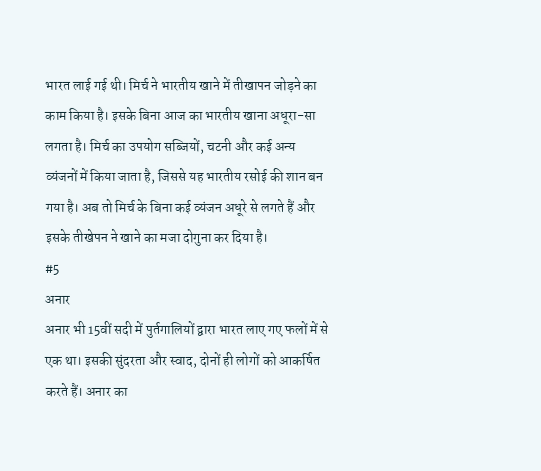भारत लाई गई थी। मिर्च ने भारतीय खाने में तीखापन जोड़ने का काम किया है। इसके बिना आज का भारतीय खाना अधूरा-सा लगता है। मिर्च का उपयोग सब्जियों, चटनी और कई अन्य व्यंजनों में किया जाता है, जिससे यह भारतीय रसोई की शान बन गया है। अब तो मिर्च के बिना कई व्यंजन अधूरे से लगते हैं और इसके तीखेपन ने खाने का मजा दोगुना कर दिया है।
#5
अनार
अनार भी 15वीं सदी में पुर्तगालियों द्वारा भारत लाए गए फलों में से एक था। इसकी सुंदरता और स्वाद, दोनों ही लोगों को आकर्षित करते हैं। अनार का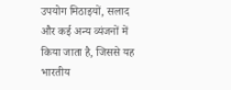उपयोग मिठाइयों, सलाद और कई अन्य व्यंजनों में किया जाता है, जिससे यह भारतीय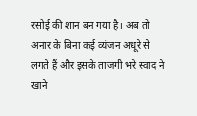रसोई की शान बन गया है। अब तो अनार के बिना कई व्यंजन अधूरे से लगते हैं और इसके ताजगी भरे स्वाद ने खाने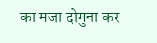का मजा दोगुना कर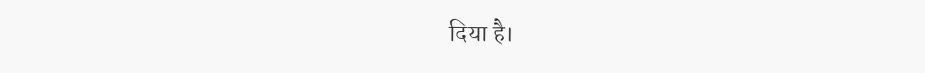दिया है।